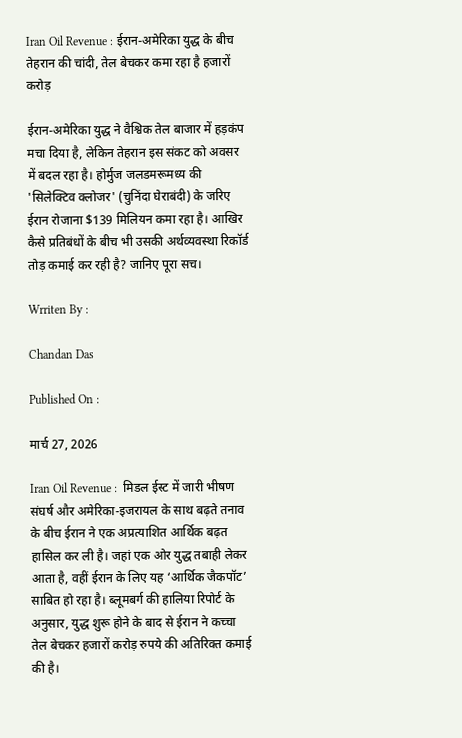Iran Oil Revenue : ईरान-अमेरिका युद्ध के बीच तेहरान की चांदी, तेल बेचकर कमा रहा है हजारों करोड़

ईरान-अमेरिका युद्ध ने वैश्विक तेल बाजार में हड़कंप मचा दिया है, लेकिन तेहरान इस संकट को अवसर में बदल रहा है। होर्मुज जलडमरूमध्य की 'सिलेक्टिव क्लोजर' (चुनिंदा घेराबंदी) के जरिए ईरान रोजाना $139 मिलियन कमा रहा है। आखिर कैसे प्रतिबंधों के बीच भी उसकी अर्थव्यवस्था रिकॉर्ड तोड़ कमाई कर रही है? जानिए पूरा सच।

Wrriten By :

Chandan Das

Published On :

मार्च 27, 2026

Iran Oil Revenue :  मिडल ईस्ट में जारी भीषण संघर्ष और अमेरिका-इजरायल के साथ बढ़ते तनाव के बीच ईरान ने एक अप्रत्याशित आर्थिक बढ़त हासिल कर ली है। जहां एक ओर युद्ध तबाही लेकर आता है, वहीं ईरान के लिए यह ‘आर्थिक जैकपॉट’ साबित हो रहा है। ब्लूमबर्ग की हालिया रिपोर्ट के अनुसार, युद्ध शुरू होने के बाद से ईरान ने कच्चा तेल बेचकर हजारों करोड़ रुपये की अतिरिक्त कमाई की है।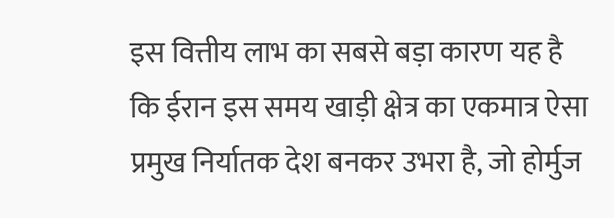इस वित्तीय लाभ का सबसे बड़ा कारण यह है कि ईरान इस समय खाड़ी क्षेत्र का एकमात्र ऐसा प्रमुख निर्यातक देश बनकर उभरा है, जो होर्मुज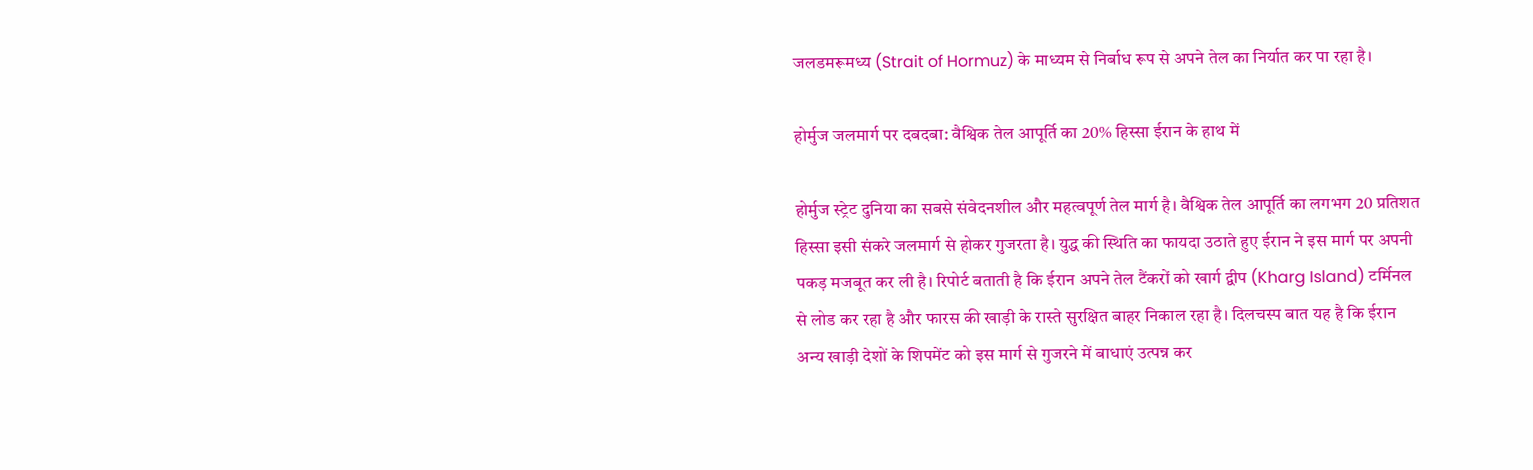जलडमरूमध्य (Strait of Hormuz) के माध्यम से निर्बाध रूप से अपने तेल का निर्यात कर पा रहा है।

होर्मुज जलमार्ग पर दबदबा: वैश्विक तेल आपूर्ति का 20% हिस्सा ईरान के हाथ में

होर्मुज स्ट्रेट दुनिया का सबसे संवेदनशील और महत्वपूर्ण तेल मार्ग है। वैश्विक तेल आपूर्ति का लगभग 20 प्रतिशत हिस्सा इसी संकरे जलमार्ग से होकर गुजरता है। युद्ध की स्थिति का फायदा उठाते हुए ईरान ने इस मार्ग पर अपनी पकड़ मजबूत कर ली है। रिपोर्ट बताती है कि ईरान अपने तेल टैंकरों को खार्ग द्वीप (Kharg Island) टर्मिनल से लोड कर रहा है और फारस की खाड़ी के रास्ते सुरक्षित बाहर निकाल रहा है। दिलचस्प बात यह है कि ईरान अन्य खाड़ी देशों के शिपमेंट को इस मार्ग से गुजरने में बाधाएं उत्पन्न कर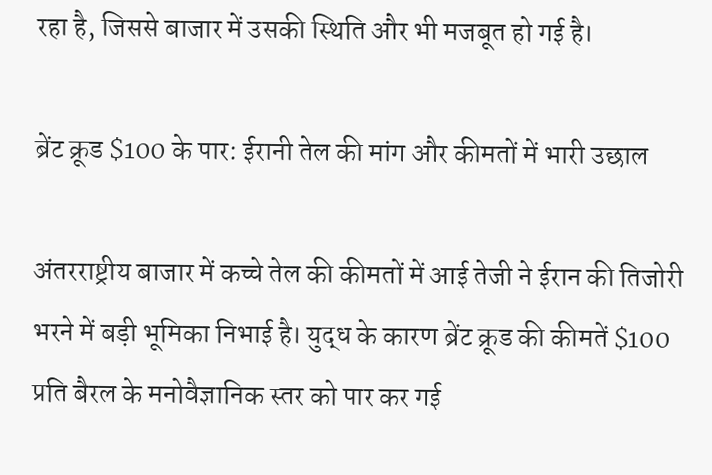रहा है, जिससे बाजार में उसकी स्थिति और भी मजबूत हो गई है।

ब्रेंट क्रूड $100 के पार: ईरानी तेल की मांग और कीमतों में भारी उछाल

अंतरराष्ट्रीय बाजार में कच्चे तेल की कीमतों में आई तेजी ने ईरान की तिजोरी भरने में बड़ी भूमिका निभाई है। युद्ध के कारण ब्रेंट क्रूड की कीमतें $100 प्रति बैरल के मनोवैज्ञानिक स्तर को पार कर गई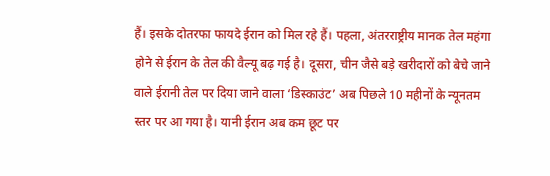हैं। इसके दोतरफा फायदे ईरान को मिल रहे हैं। पहला, अंतरराष्ट्रीय मानक तेल महंगा होने से ईरान के तेल की वैल्यू बढ़ गई है। दूसरा, चीन जैसे बड़े खरीदारों को बेचे जाने वाले ईरानी तेल पर दिया जाने वाला ‘डिस्काउंट’ अब पिछले 10 महीनों के न्यूनतम स्तर पर आ गया है। यानी ईरान अब कम छूट पर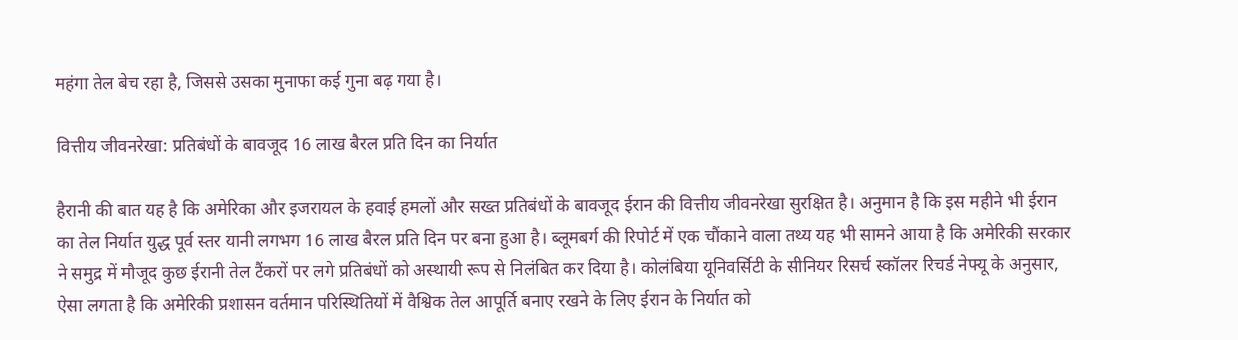महंगा तेल बेच रहा है, जिससे उसका मुनाफा कई गुना बढ़ गया है।

वित्तीय जीवनरेखा: प्रतिबंधों के बावजूद 16 लाख बैरल प्रति दिन का निर्यात

हैरानी की बात यह है कि अमेरिका और इजरायल के हवाई हमलों और सख्त प्रतिबंधों के बावजूद ईरान की वित्तीय जीवनरेखा सुरक्षित है। अनुमान है कि इस महीने भी ईरान का तेल निर्यात युद्ध पूर्व स्तर यानी लगभग 16 लाख बैरल प्रति दिन पर बना हुआ है। ब्लूमबर्ग की रिपोर्ट में एक चौंकाने वाला तथ्य यह भी सामने आया है कि अमेरिकी सरकार ने समुद्र में मौजूद कुछ ईरानी तेल टैंकरों पर लगे प्रतिबंधों को अस्थायी रूप से निलंबित कर दिया है। कोलंबिया यूनिवर्सिटी के सीनियर रिसर्च स्कॉलर रिचर्ड नेफ्यू के अनुसार, ऐसा लगता है कि अमेरिकी प्रशासन वर्तमान परिस्थितियों में वैश्विक तेल आपूर्ति बनाए रखने के लिए ईरान के निर्यात को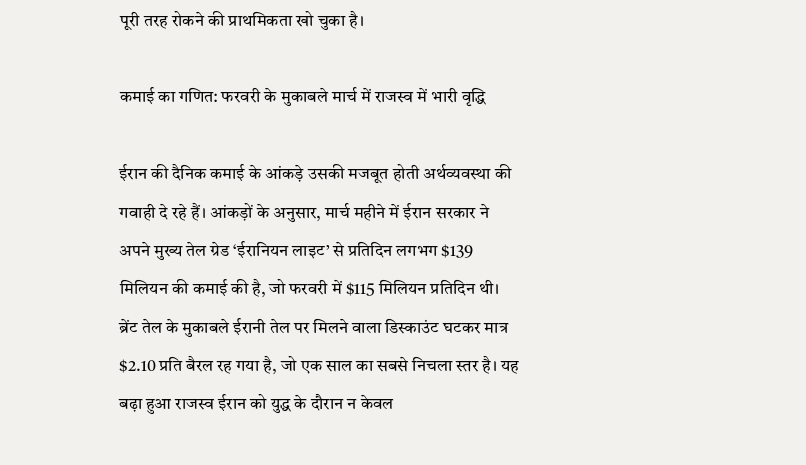पूरी तरह रोकने की प्राथमिकता खो चुका है।

कमाई का गणित: फरवरी के मुकाबले मार्च में राजस्व में भारी वृद्धि

ईरान की दैनिक कमाई के आंकड़े उसकी मजबूत होती अर्थव्यवस्था की गवाही दे रहे हैं। आंकड़ों के अनुसार, मार्च महीने में ईरान सरकार ने अपने मुख्य तेल ग्रेड ‘ईरानियन लाइट’ से प्रतिदिन लगभग $139 मिलियन की कमाई की है, जो फरवरी में $115 मिलियन प्रतिदिन थी। ब्रेंट तेल के मुकाबले ईरानी तेल पर मिलने वाला डिस्काउंट घटकर मात्र $2.10 प्रति बैरल रह गया है, जो एक साल का सबसे निचला स्तर है। यह बढ़ा हुआ राजस्व ईरान को युद्ध के दौरान न केवल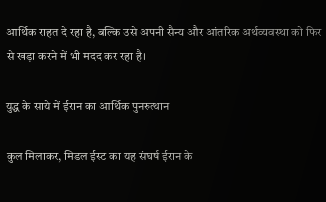आर्थिक राहत दे रहा है, बल्कि उसे अपनी सैन्य और आंतरिक अर्थव्यवस्था को फिर से खड़ा करने में भी मदद कर रहा है।

युद्ध के साये में ईरान का आर्थिक पुनरुत्थान

कुल मिलाकर, मिडल ईस्ट का यह संघर्ष ईरान के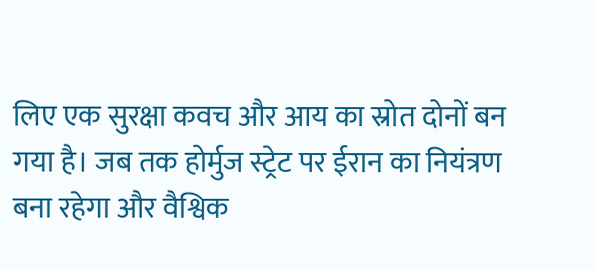लिए एक सुरक्षा कवच और आय का स्रोत दोनों बन गया है। जब तक होर्मुज स्ट्रेट पर ईरान का नियंत्रण बना रहेगा और वैश्विक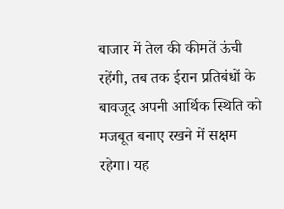बाजार में तेल की कीमतें ऊंची रहेंगी, तब तक ईरान प्रतिबंधों के बावजूद अपनी आर्थिक स्थिति को मजबूत बनाए रखने में सक्षम रहेगा। यह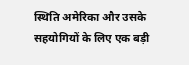स्थिति अमेरिका और उसके सहयोगियों के लिए एक बड़ी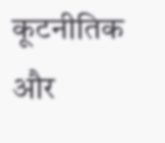कूटनीतिक और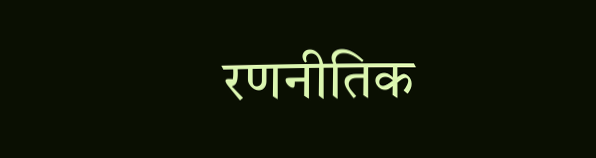रणनीतिक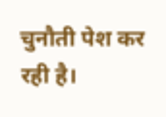चुनौती पेश कर रही है।